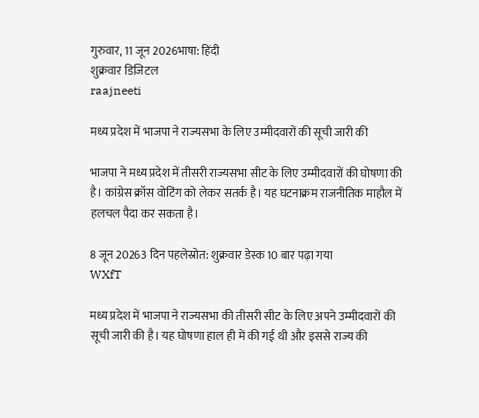गुरुवार, 11 जून 2026भाषा: हिंदी
शुक्रवार डिजिटल
raajneeti

मध्य प्रदेश में भाजपा ने राज्यसभा के लिए उम्मीदवारों की सूची जारी की

भाजपा ने मध्य प्रदेश में तीसरी राज्यसभा सीट के लिए उम्मीदवारों की घोषणा की है। कांग्रेस क्रॉस वोटिंग को लेकर सतर्क है। यह घटनाक्रम राजनीतिक माहौल में हलचल पैदा कर सकता है।

8 जून 20263 दिन पहलेस्रोत: शुक्रवार डेस्क10 बार पढ़ा गया
WXfT

मध्य प्रदेश में भाजपा ने राज्यसभा की तीसरी सीट के लिए अपने उम्मीदवारों की सूची जारी की है। यह घोषणा हाल ही में की गई थी और इससे राज्य की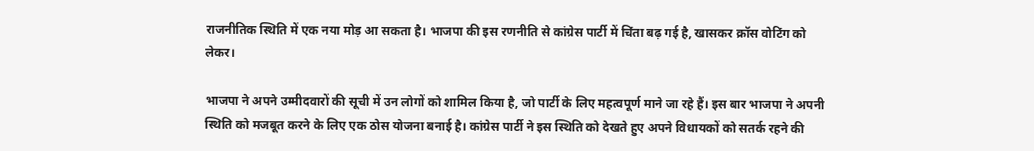राजनीतिक स्थिति में एक नया मोड़ आ सकता है। भाजपा की इस रणनीति से कांग्रेस पार्टी में चिंता बढ़ गई है, खासकर क्रॉस वोटिंग को लेकर।

भाजपा ने अपने उम्मीदवारों की सूची में उन लोगों को शामिल किया है, जो पार्टी के लिए महत्वपूर्ण माने जा रहे हैं। इस बार भाजपा ने अपनी स्थिति को मजबूत करने के लिए एक ठोस योजना बनाई है। कांग्रेस पार्टी ने इस स्थिति को देखते हुए अपने विधायकों को सतर्क रहने की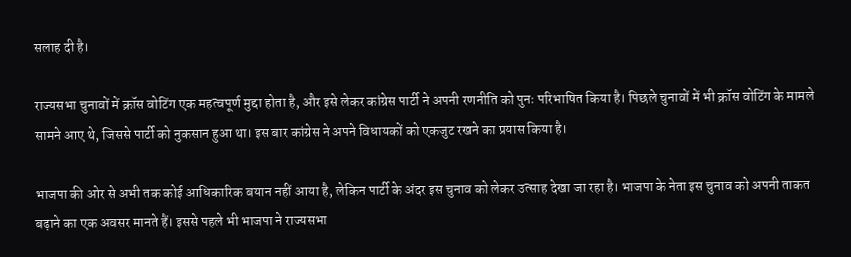सलाह दी है।

राज्यसभा चुनावों में क्रॉस वोटिंग एक महत्वपूर्ण मुद्दा होता है, और इसे लेकर कांग्रेस पार्टी ने अपनी रणनीति को पुनः परिभाषित किया है। पिछले चुनावों में भी क्रॉस वोटिंग के मामले सामने आए थे, जिससे पार्टी को नुकसान हुआ था। इस बार कांग्रेस ने अपने विधायकों को एकजुट रखने का प्रयास किया है।

भाजपा की ओर से अभी तक कोई आधिकारिक बयान नहीं आया है, लेकिन पार्टी के अंदर इस चुनाव को लेकर उत्साह देखा जा रहा है। भाजपा के नेता इस चुनाव को अपनी ताकत बढ़ाने का एक अवसर मानते हैं। इससे पहले भी भाजपा ने राज्यसभा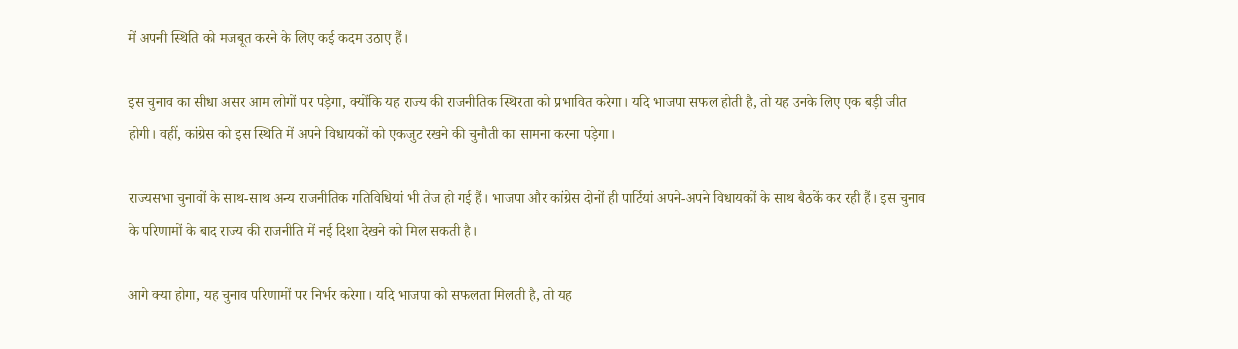में अपनी स्थिति को मजबूत करने के लिए कई कदम उठाए हैं।

इस चुनाव का सीधा असर आम लोगों पर पड़ेगा, क्योंकि यह राज्य की राजनीतिक स्थिरता को प्रभावित करेगा। यदि भाजपा सफल होती है, तो यह उनके लिए एक बड़ी जीत होगी। वहीं, कांग्रेस को इस स्थिति में अपने विधायकों को एकजुट रखने की चुनौती का सामना करना पड़ेगा।

राज्यसभा चुनावों के साथ-साथ अन्य राजनीतिक गतिविधियां भी तेज हो गई हैं। भाजपा और कांग्रेस दोनों ही पार्टियां अपने-अपने विधायकों के साथ बैठकें कर रही हैं। इस चुनाव के परिणामों के बाद राज्य की राजनीति में नई दिशा देखने को मिल सकती है।

आगे क्या होगा, यह चुनाव परिणामों पर निर्भर करेगा। यदि भाजपा को सफलता मिलती है, तो यह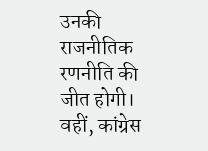उनकी राजनीतिक रणनीति की जीत होगी। वहीं, कांग्रेस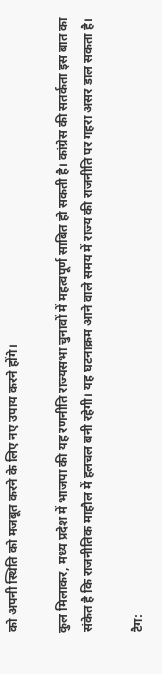को अपनी स्थिति को मजबूत करने के लिए नए उपाय करने होंगे।

कुल मिलाकर, मध्य प्रदेश में भाजपा की यह रणनीति राज्यसभा चुनावों में महत्वपूर्ण साबित हो सकती है। कांग्रेस की सतर्कता इस बात का संकेत है कि राजनीतिक माहौल में हलचल बनी रहेगी। यह घटनाक्रम आने वाले समय में राज्य की राजनीति पर गहरा असर डाल सकता है।

टैग: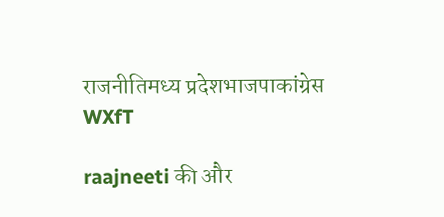राजनीतिमध्य प्रदेशभाजपाकांग्रेस
WXfT

raajneeti की और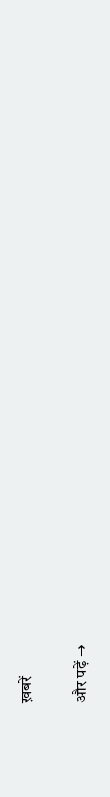ख़बरें

और पढ़ें →